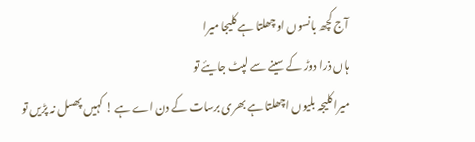آج کچھ بانسوں اوچھلتا ہے کلیجا میرا
ہاں ذرا دوڑ کے سینے سے لپٹ جایئے تو
میرا کلیجہ بلیوں اچھلتا ہے بھری برسات کے دن اے ہے ! کہیں پھسل نہ پڑیں تو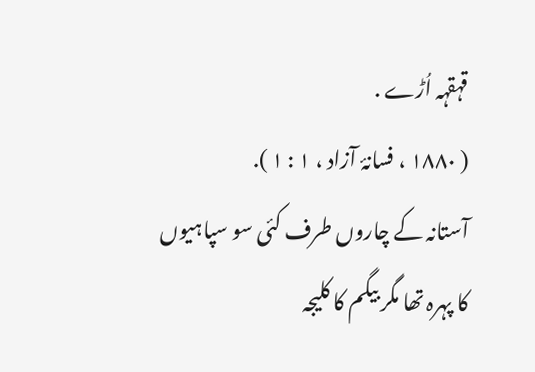قہقہہ اُڑے .
( ۱۸۸۰ ، فسانۂ آزاد ، ۱ : ۱ ).
آستانہ کے چاروں طرف کئی سو سپاہیوں کا پہرہ تھا مگر بیگم کا کلیجہ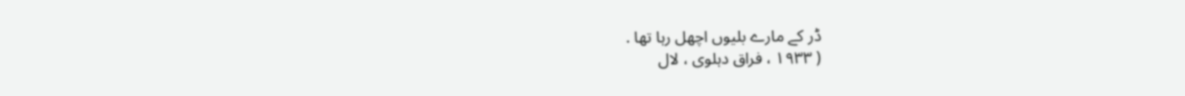ڈر کے مارے بلیوں اچھل رہا تھا .
( ۱۹۳۳ ، فراق دہلوی ، لال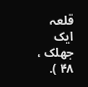قلعہ ایک جھلک ، ۴۸ ).